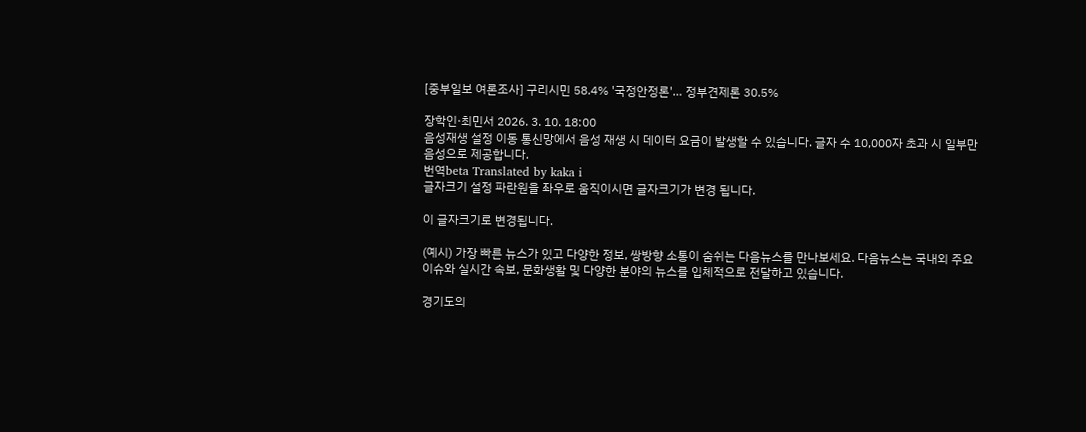[중부일보 여론조사] 구리시민 58.4% '국정안정론'… 정부견제론 30.5%

장학인·최민서 2026. 3. 10. 18:00
음성재생 설정 이동 통신망에서 음성 재생 시 데이터 요금이 발생할 수 있습니다. 글자 수 10,000자 초과 시 일부만 음성으로 제공합니다.
번역beta Translated by kaka i
글자크기 설정 파란원을 좌우로 움직이시면 글자크기가 변경 됩니다.

이 글자크기로 변경됩니다.

(예시) 가장 빠른 뉴스가 있고 다양한 정보, 쌍방향 소통이 숨쉬는 다음뉴스를 만나보세요. 다음뉴스는 국내외 주요이슈와 실시간 속보, 문화생활 및 다양한 분야의 뉴스를 입체적으로 전달하고 있습니다.

경기도의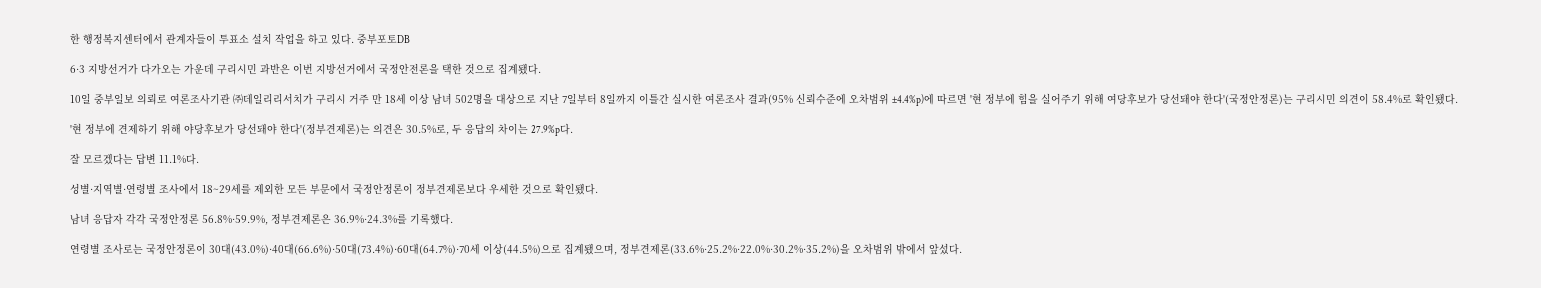한 행정복지센터에서 관계자들이 투표소 설치 작업을 하고 있다. 중부포토DB

6·3 지방선거가 다가오는 가운데 구리시민 과반은 이번 지방선거에서 국정안전론을 택한 것으로 집계됐다.

10일 중부일보 의뢰로 여론조사기관 ㈜데일리리서치가 구리시 거주 만 18세 이상 남녀 502명을 대상으로 지난 7일부터 8일까지 이틀간 실시한 여론조사 결과(95% 신뢰수준에 오차범위 ±4.4%p)에 따르면 '현 정부에 힘을 실어주기 위해 여당후보가 당선돼야 한다'(국정안정론)는 구리시민 의견이 58.4%로 확인됐다.

'현 정부에 견제하기 위해 야당후보가 당선돼야 한다'(정부견제론)는 의견은 30.5%로, 두 응답의 차이는 27.9%p다.

잘 모르겠다는 답변 11.1%다.

성별·지역별·연령별 조사에서 18~29세를 제외한 모든 부문에서 국정안정론이 정부견제론보다 우세한 것으로 확인됐다.

남녀 응답자 각각 국정안정론 56.8%·59.9%, 정부견제론은 36.9%·24.3%를 기록했다.

연령별 조사로는 국정안정론이 30대(43.0%)·40대(66.6%)·50대(73.4%)·60대(64.7%)·70세 이상(44.5%)으로 집계됐으며, 정부견제론(33.6%·25.2%·22.0%·30.2%·35.2%)을 오차범위 밖에서 앞섰다.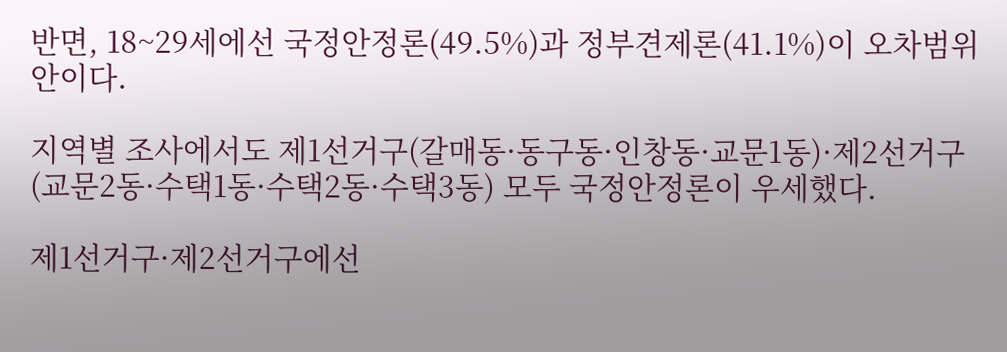반면, 18~29세에선 국정안정론(49.5%)과 정부견제론(41.1%)이 오차범위 안이다.

지역별 조사에서도 제1선거구(갈매동·동구동·인창동·교문1동)·제2선거구(교문2동·수택1동·수택2동·수택3동) 모두 국정안정론이 우세했다.

제1선거구·제2선거구에선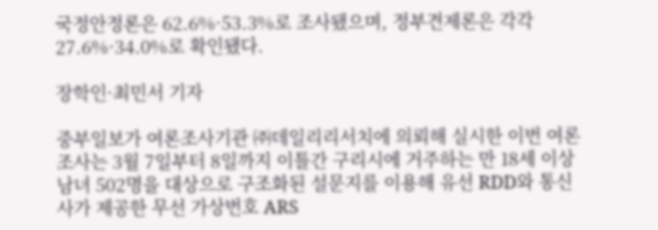국정안정론은 62.6%·53.3%로 조사됐으며, 정부견제론은 각각 27.6%·34.0%로 확인됐다.

장학인·최민서 기자

중부일보가 여론조사기관 ㈜데일리리서치에 의뢰해 실시한 이번 여론조사는 3월 7일부터 8일까지 이틀간 구리시에 거주하는 만 18세 이상 남녀 502명을 대상으로 구조화된 설문지를 이용해 유선 RDD와 통신사가 제공한 무선 가상번호 ARS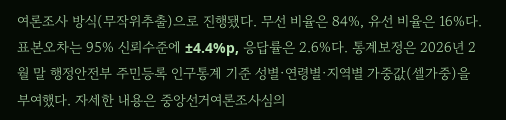여론조사 방식(무작위추출)으로 진행됐다. 무선 비율은 84%, 유선 비율은 16%다. 표본오차는 95% 신뢰수준에 ±4.4%p, 응답률은 2.6%다. 통계보정은 2026년 2월 말 행정안전부 주민등록 인구통계 기준 성별·연령별·지역별 가중값(셀가중)을 부여했다. 자세한 내용은 중앙선거여론조사심의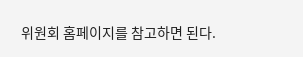위원회 홈페이지를 참고하면 된다.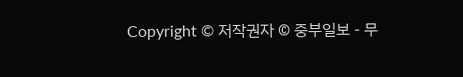Copyright © 저작권자 © 중부일보 - 무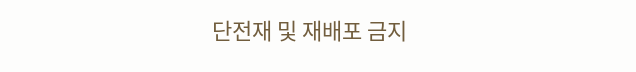단전재 및 재배포 금지